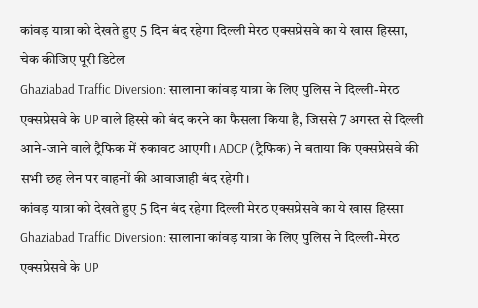कांवड़ यात्रा को देखते हुए 5 दिन बंद रहेगा दिल्ली मेरठ एक्सप्रेसवे का ये खास हिस्सा, चेक कीजिए पूरी डिटेल
Ghaziabad Traffic Diversion: सालाना कांवड़ यात्रा के लिए पुलिस ने दिल्ली-मेरठ एक्सप्रेसवे के UP वाले हिस्से को बंद करने का फैसला किया है, जिससे 7 अगस्त से दिल्ली आने-जाने वाले ट्रैफिक में रुकावट आएगी। ADCP (ट्रैफिक) ने बताया कि एक्सप्रेसवे की सभी छह लेन पर वाहनों की आवाजाही बंद रहेगी।
कांवड़ यात्रा को देखते हुए 5 दिन बंद रहेगा दिल्ली मेरठ एक्सप्रेसवे का ये खास हिस्सा
Ghaziabad Traffic Diversion: सालाना कांवड़ यात्रा के लिए पुलिस ने दिल्ली-मेरठ एक्सप्रेसवे के UP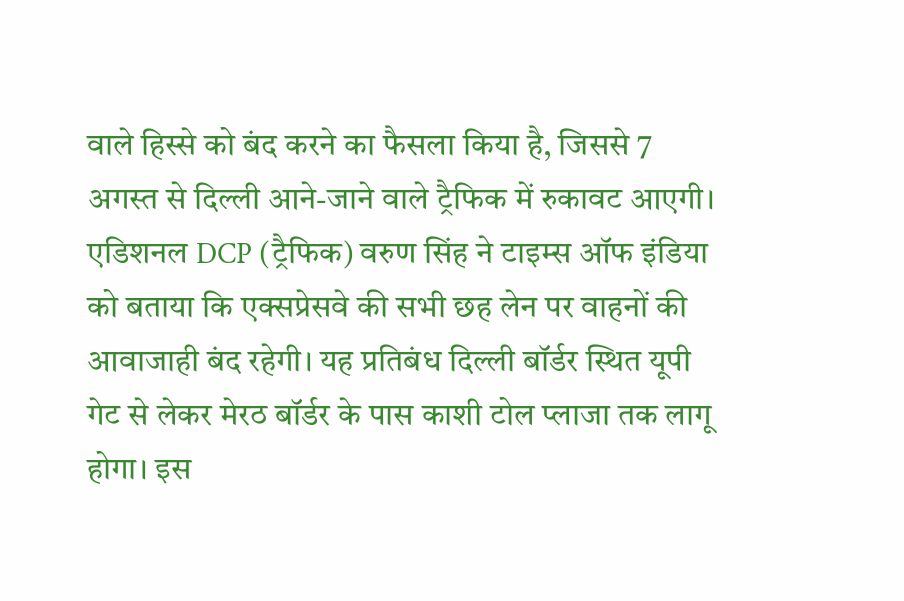वाले हिस्से को बंद करने का फैसला किया है, जिससे 7 अगस्त से दिल्ली आने-जाने वाले ट्रैफिक में रुकावट आएगी। एडिशनल DCP (ट्रैफिक) वरुण सिंह ने टाइम्स ऑफ इंडिया को बताया कि एक्सप्रेसवे की सभी छह लेन पर वाहनों की आवाजाही बंद रहेगी। यह प्रतिबंध दिल्ली बॉर्डर स्थित यूपी गेट से लेकर मेरठ बॉर्डर के पास काशी टोल प्लाजा तक लागू होगा। इस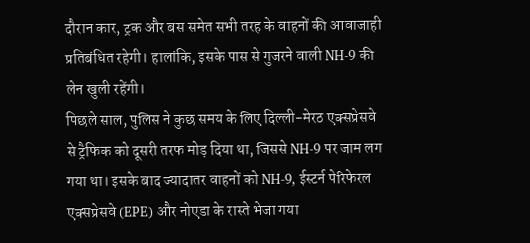दौरान कार, ट्रक और बस समेत सभी तरह के वाहनों की आवाजाही प्रतिबंधित रहेगी। हालांकि, इसके पास से गुजरने वाली NH-9 की लेन खुली रहेंगी।
पिछले साल, पुलिस ने कुछ समय के लिए दिल्ली-मेरठ एक्सप्रेसवे से ट्रैफिक को दूसरी तरफ मोड़ दिया था, जिससे NH-9 पर जाम लग गया था। इसके बाद ज्यादातर वाहनों को NH-9, ईस्टर्न पेरिफेरल एक्सप्रेसवे (EPE) और नोएडा के रास्ते भेजा गया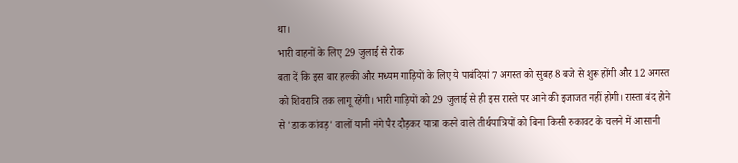था।
भारी वाहनों के लिए 29 जुलाई से रोक
बता दें कि इस बार हल्की और मध्यम गाड़ियों के लिए ये पाबंदियां 7 अगस्त को सुबह 8 बजे से शुरू होंगी और 12 अगस्त को शिवरात्रि तक लागू रहेंगी। भारी गाड़ियों को 29 जुलाई से ही इस रास्ते पर आने की इजाजत नहीं होगी। रास्ता बंद होने से 'डाक कांवड़' वालों यानी नंगे पैर दौड़कर यात्रा करने वाले तीर्थयात्रियों को बिना किसी रुकावट के चलने में आसानी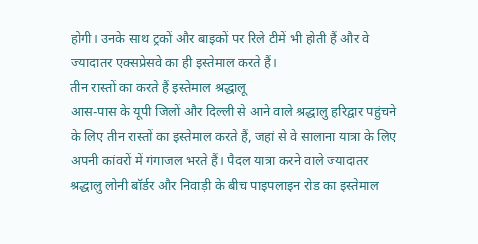होगी। उनके साथ ट्रकों और बाइकों पर रिले टीमें भी होती हैं और वे ज्यादातर एक्सप्रेसवे का ही इस्तेमाल करते हैं।
तीन रास्तों का करते हैं इस्तेमाल श्रद्धालू
आस-पास के यूपी जिलों और दिल्ली से आने वाले श्रद्धालु हरिद्वार पहुंचने के लिए तीन रास्तों का इस्तेमाल करते हैं, जहां से वे सालाना यात्रा के लिए अपनी कांवरों में गंगाजल भरते हैं। पैदल यात्रा करने वाले ज्यादातर श्रद्धालु लोनी बॉर्डर और निवाड़ी के बीच पाइपलाइन रोड का इस्तेमाल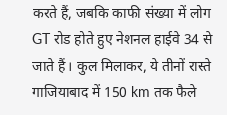करते हैं, जबकि काफी संख्या में लोग GT रोड होते हुए नेशनल हाईवे 34 से जाते हैं। कुल मिलाकर, ये तीनों रास्ते गाजियाबाद में 150 km तक फैले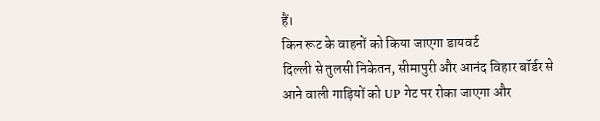हैं।
किन रूट के वाहनों को किया जाएगा डायवर्ट
दिल्ली से तुलसी निकेतन, सीमापुरी और आनंद विहार बॉर्डर से आने वाली गाड़ियों को UP गेट पर रोका जाएगा और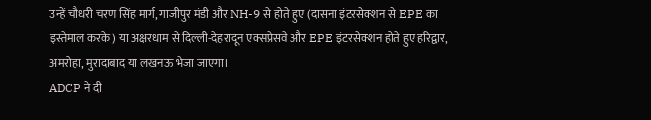उन्हें चौधरी चरण सिंह मार्ग, गाजीपुर मंडी और NH-9 से होते हुए (दासना इंटरसेक्शन से EPE का इस्तेमाल करके) या अक्षरधाम से दिल्ली-देहरादून एक्सप्रेसवे और EPE इंटरसेक्शन होते हुए हरिद्वार, अमरोहा, मुरादाबाद या लखनऊ भेजा जाएगा।
ADCP ने दी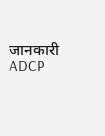जानकारी
ADCP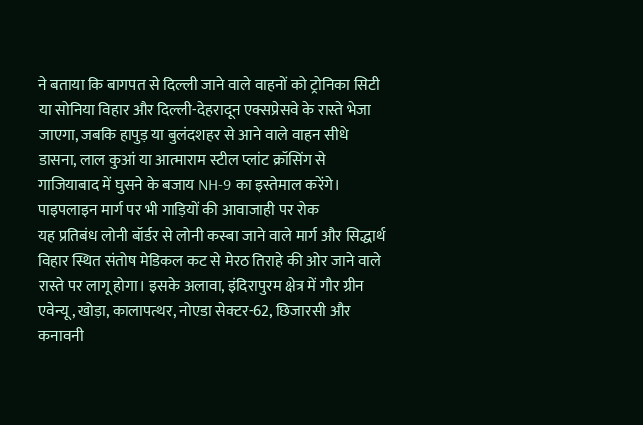ने बताया कि बागपत से दिल्ली जाने वाले वाहनों को ट्रोनिका सिटी या सोनिया विहार और दिल्ली-देहरादून एक्सप्रेसवे के रास्ते भेजा जाएगा, जबकि हापुड़ या बुलंदशहर से आने वाले वाहन सीधे डासना, लाल कुआं या आत्माराम स्टील प्लांट क्रॉसिंग से गाजियाबाद में घुसने के बजाय NH-9 का इस्तेमाल करेंगे।
पाइपलाइन मार्ग पर भी गाड़ियों की आवाजाही पर रोक
यह प्रतिबंध लोनी बॉर्डर से लोनी कस्बा जाने वाले मार्ग और सिद्धार्थ विहार स्थित संतोष मेडिकल कट से मेरठ तिराहे की ओर जाने वाले रास्ते पर लागू होगा। इसके अलावा, इंदिरापुरम क्षेत्र में गौर ग्रीन एवेन्यू, खोड़ा, कालापत्थर, नोएडा सेक्टर-62, छिजारसी और कनावनी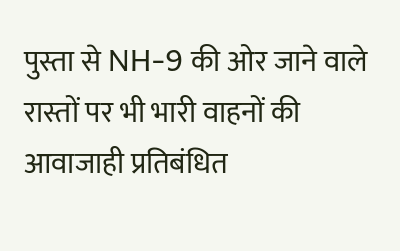पुस्ता से NH-9 की ओर जाने वाले रास्तों पर भी भारी वाहनों की आवाजाही प्रतिबंधित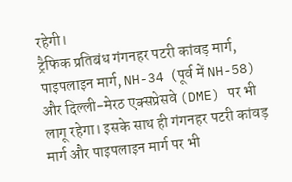रहेगी।
ट्रैफिक प्रतिबंध गंगनहर पटरी कांवड़ मार्ग, पाइपलाइन मार्ग, NH-34 (पूर्व में NH-58) और दिल्ली-मेरठ एक्सप्रेसवे (DME) पर भी लागू रहेगा। इसके साथ ही गंगनहर पटरी कांवड़ मार्ग और पाइपलाइन मार्ग पर भी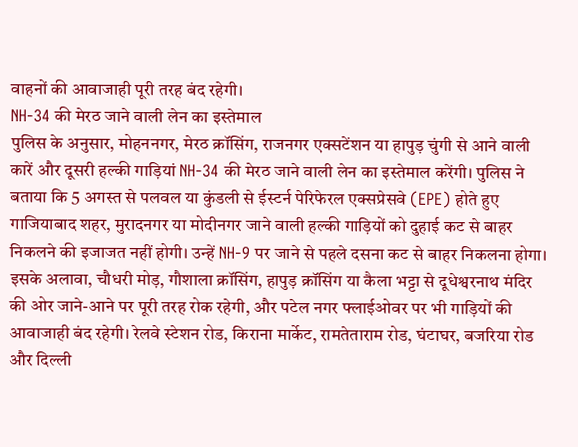वाहनों की आवाजाही पूरी तरह बंद रहेगी।
NH-34 की मेरठ जाने वाली लेन का इस्तेमाल
पुलिस के अनुसार, मोहननगर, मेरठ क्रॉसिंग, राजनगर एक्सटेंशन या हापुड़ चुंगी से आने वाली कारें और दूसरी हल्की गाड़ियां NH-34 की मेरठ जाने वाली लेन का इस्तेमाल करेंगी। पुलिस ने बताया कि 5 अगस्त से पलवल या कुंडली से ईस्टर्न पेरिफेरल एक्सप्रेसवे (EPE) होते हुए गाजियाबाद शहर, मुरादनगर या मोदीनगर जाने वाली हल्की गाड़ियों को दुहाई कट से बाहर निकलने की इजाजत नहीं होगी। उन्हें NH-9 पर जाने से पहले दसना कट से बाहर निकलना होगा।
इसके अलावा, चौधरी मोड़, गौशाला क्रॉसिंग, हापुड़ क्रॉसिंग या कैला भट्टा से दूधेश्वरनाथ मंदिर की ओर जाने-आने पर पूरी तरह रोक रहेगी, और पटेल नगर फ्लाईओवर पर भी गाड़ियों की आवाजाही बंद रहेगी। रेलवे स्टेशन रोड, किराना मार्केट, रामतेताराम रोड, घंटाघर, बजरिया रोड और दिल्ली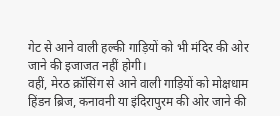गेट से आने वाली हल्की गाड़ियों को भी मंदिर की ओर जाने की इजाजत नहीं होगी।
वहीं, मेरठ क्रॉसिंग से आने वाली गाड़ियों को मोक्षधाम हिंडन ब्रिज, कनावनी या इंदिरापुरम की ओर जाने की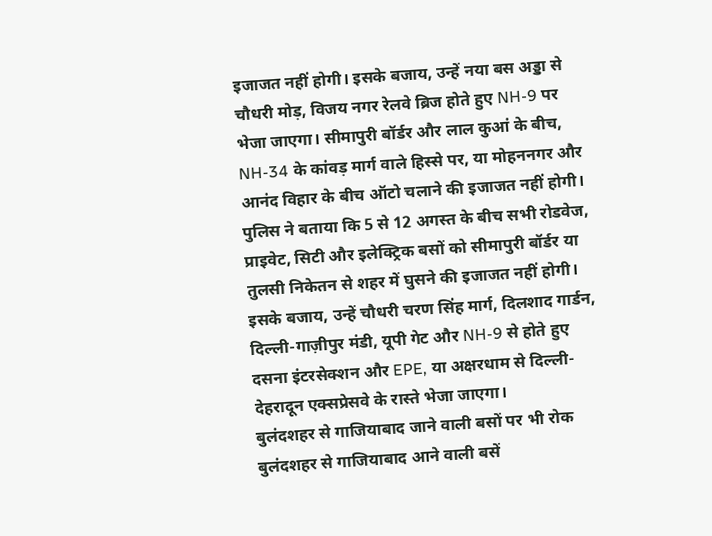इजाजत नहीं होगी। इसके बजाय, उन्हें नया बस अड्डा से चौधरी मोड़, विजय नगर रेलवे ब्रिज होते हुए NH-9 पर भेजा जाएगा। सीमापुरी बॉर्डर और लाल कुआं के बीच, NH-34 के कांवड़ मार्ग वाले हिस्से पर, या मोहननगर और आनंद विहार के बीच ऑटो चलाने की इजाजत नहीं होगी।
पुलिस ने बताया कि 5 से 12 अगस्त के बीच सभी रोडवेज, प्राइवेट, सिटी और इलेक्ट्रिक बसों को सीमापुरी बॉर्डर या तुलसी निकेतन से शहर में घुसने की इजाजत नहीं होगी। इसके बजाय, उन्हें चौधरी चरण सिंह मार्ग, दिलशाद गार्डन, दिल्ली-गाज़ीपुर मंडी, यूपी गेट और NH-9 से होते हुए दसना इंटरसेक्शन और EPE, या अक्षरधाम से दिल्ली-देहरादून एक्सप्रेसवे के रास्ते भेजा जाएगा।
बुलंदशहर से गाजियाबाद जाने वाली बसों पर भी रोक
बुलंदशहर से गाजियाबाद आने वाली बसें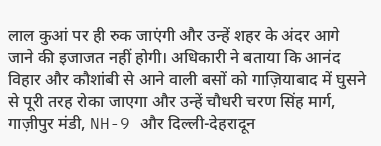लाल कुआं पर ही रुक जाएंगी और उन्हें शहर के अंदर आगे जाने की इजाजत नहीं होगी। अधिकारी ने बताया कि आनंद विहार और कौशांबी से आने वाली बसों को गाज़ियाबाद में घुसने से पूरी तरह रोका जाएगा और उन्हें चौधरी चरण सिंह मार्ग, गाज़ीपुर मंडी, NH-9 और दिल्ली-देहरादून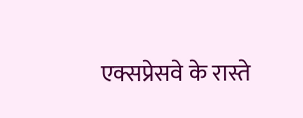एक्सप्रेसवे के रास्ते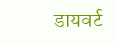डायवर्ट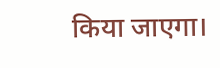किया जाएगा।